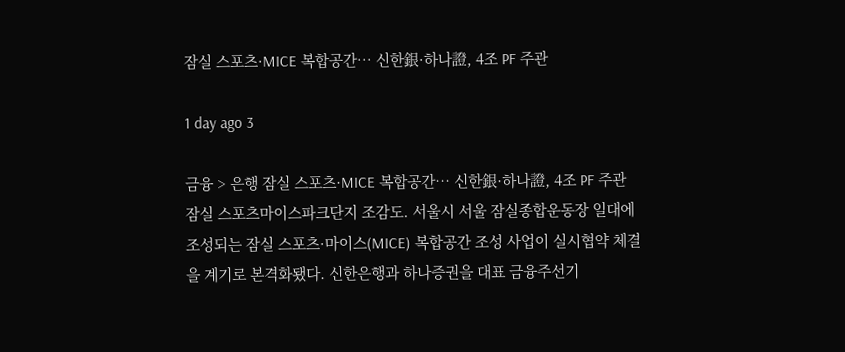잠실 스포츠·MICE 복합공간… 신한銀·하나證, 4조 PF 주관

1 day ago 3

금융 > 은행 잠실 스포츠·MICE 복합공간… 신한銀·하나證, 4조 PF 주관 잠실 스포츠마이스파크단지 조감도. 서울시 서울 잠실종합운동장 일대에 조성되는 잠실 스포츠·마이스(MICE) 복합공간 조성 사업이 실시협약 체결을 계기로 본격화됐다. 신한은행과 하나증권을 대표 금융주선기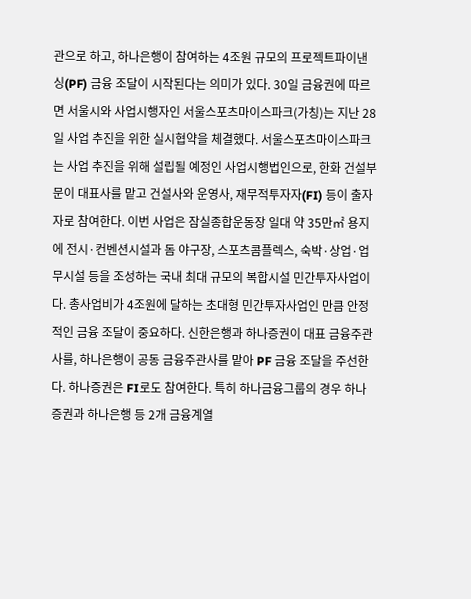관으로 하고, 하나은행이 참여하는 4조원 규모의 프로젝트파이낸싱(PF) 금융 조달이 시작된다는 의미가 있다. 30일 금융권에 따르면 서울시와 사업시행자인 서울스포츠마이스파크(가칭)는 지난 28일 사업 추진을 위한 실시협약을 체결했다. 서울스포츠마이스파크는 사업 추진을 위해 설립될 예정인 사업시행법인으로, 한화 건설부문이 대표사를 맡고 건설사와 운영사, 재무적투자자(FI) 등이 출자자로 참여한다. 이번 사업은 잠실종합운동장 일대 약 35만㎡ 용지에 전시·컨벤션시설과 돔 야구장, 스포츠콤플렉스, 숙박·상업·업무시설 등을 조성하는 국내 최대 규모의 복합시설 민간투자사업이다. 총사업비가 4조원에 달하는 초대형 민간투자사업인 만큼 안정적인 금융 조달이 중요하다. 신한은행과 하나증권이 대표 금융주관사를, 하나은행이 공동 금융주관사를 맡아 PF 금융 조달을 주선한다. 하나증권은 FI로도 참여한다. 특히 하나금융그룹의 경우 하나증권과 하나은행 등 2개 금융계열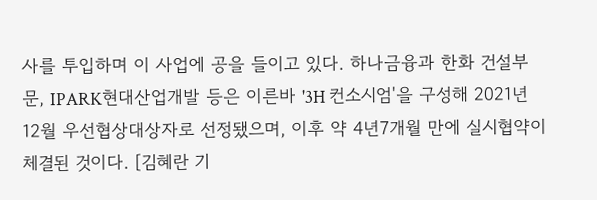사를 투입하며 이 사업에 공을 들이고 있다. 하나금융과 한화 건설부문, IPARK현대산업개발 등은 이른바 '3H 컨소시엄'을 구성해 2021년 12월 우선협상대상자로 선정됐으며, 이후 약 4년7개월 만에 실시협약이 체결된 것이다. [김혜란 기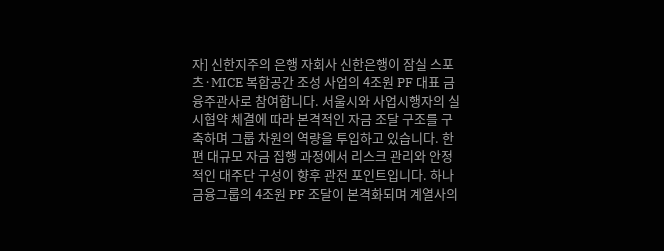자] 신한지주의 은행 자회사 신한은행이 잠실 스포츠·MICE 복합공간 조성 사업의 4조원 PF 대표 금융주관사로 참여합니다. 서울시와 사업시행자의 실시협약 체결에 따라 본격적인 자금 조달 구조를 구축하며 그룹 차원의 역량을 투입하고 있습니다. 한편 대규모 자금 집행 과정에서 리스크 관리와 안정적인 대주단 구성이 향후 관전 포인트입니다. 하나금융그룹의 4조원 PF 조달이 본격화되며 계열사의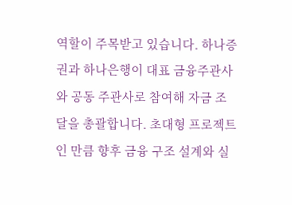역할이 주목받고 있습니다. 하나증권과 하나은행이 대표 금융주관사와 공동 주관사로 참여해 자금 조달을 총괄합니다. 초대형 프로젝트인 만큼 향후 금융 구조 설계와 실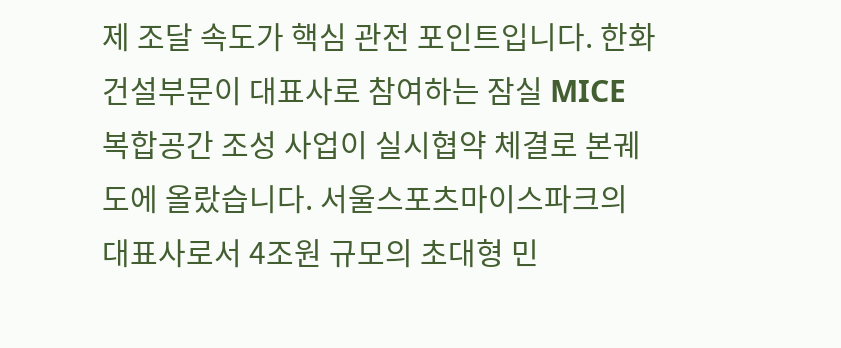제 조달 속도가 핵심 관전 포인트입니다. 한화 건설부문이 대표사로 참여하는 잠실 MICE 복합공간 조성 사업이 실시협약 체결로 본궤도에 올랐습니다. 서울스포츠마이스파크의 대표사로서 4조원 규모의 초대형 민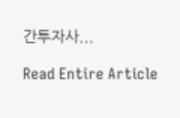간투자사...

Read Entire Article